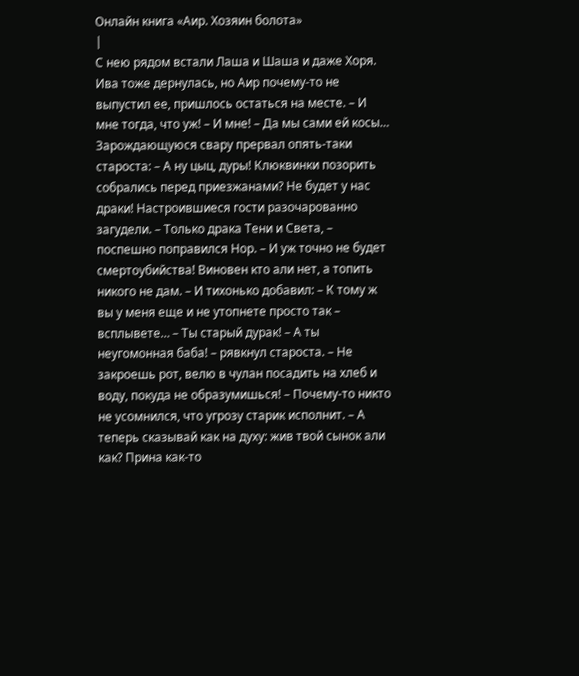Онлайн книга «Аир. Хозяин болота»
|
С нею рядом встали Лаша и Шаша и даже Хоря. Ива тоже дернулась, но Аир почему-то не выпустил ее, пришлось остаться на месте. – И мне тогда, что уж! – И мне! – Да мы сами ей косы… Зарождающуюся свару прервал опять-таки староста: – А ну цыц, дуры! Клюквинки позорить собрались перед приезжанами? Не будет у нас драки! Настроившиеся гости разочарованно загудели. – Только драка Тени и Света, – поспешно поправился Нор. – И уж точно не будет смертоубийства! Виновен кто али нет, а топить никого не дам. – И тихонько добавил: – К тому ж вы у меня еще и не утопнете просто так – всплывете… – Ты старый дурак! – А ты неугомонная баба! – рявкнул староста. – Не закроешь рот, велю в чулан посадить на хлеб и воду, покуда не образумишься! – Почему-то никто не усомнился, что угрозу старик исполнит. – А теперь сказывай как на духу: жив твой сынок али как? Прина как-то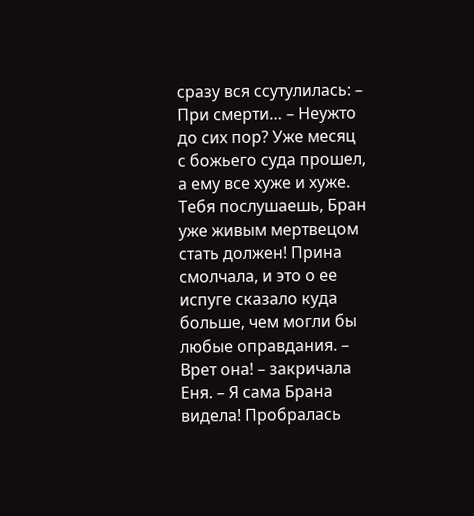сразу вся ссутулилась: – При смерти… – Неужто до сих пор? Уже месяц с божьего суда прошел, а ему все хуже и хуже. Тебя послушаешь, Бран уже живым мертвецом стать должен! Прина смолчала, и это о ее испуге сказало куда больше, чем могли бы любые оправдания. – Врет она! – закричала Еня. – Я сама Брана видела! Пробралась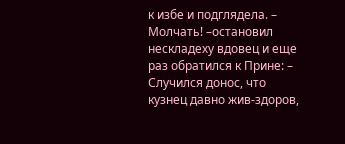к избе и подглядела. – Молчать! –остановил нескладеху вдовец и еще раз обратился к Прине: – Случился донос, что кузнец давно жив-здоров,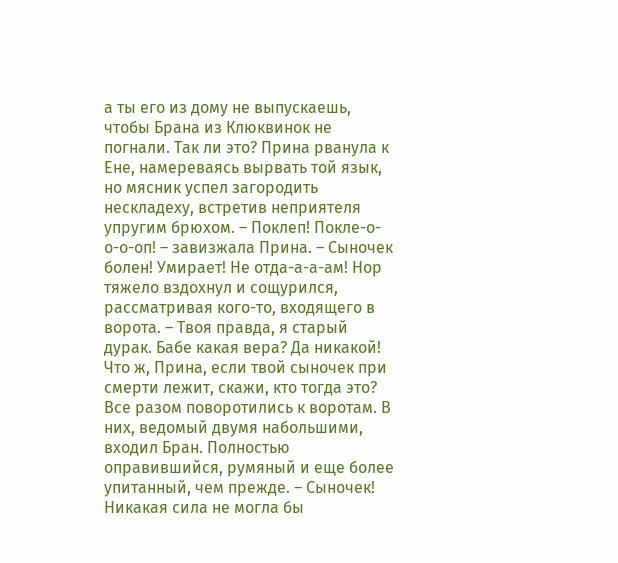а ты его из дому не выпускаешь, чтобы Брана из Клюквинок не погнали. Так ли это? Прина рванула к Ене, намереваясь вырвать той язык, но мясник успел загородить нескладеху, встретив неприятеля упругим брюхом. – Поклеп! Покле-о-о-о-оп! – завизжала Прина. – Сыночек болен! Умирает! Не отда-а-а-ам! Нор тяжело вздохнул и сощурился, рассматривая кого-то, входящего в ворота. – Твоя правда, я старый дурак. Бабе какая вера? Да никакой! Что ж, Прина, если твой сыночек при смерти лежит, скажи, кто тогда это? Все разом поворотились к воротам. В них, ведомый двумя набольшими, входил Бран. Полностью оправившийся, румяный и еще более упитанный, чем прежде. – Сыночек! Никакая сила не могла бы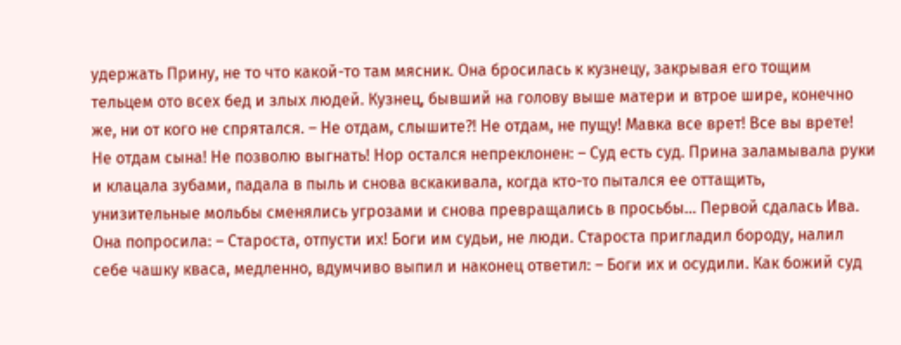удержать Прину, не то что какой-то там мясник. Она бросилась к кузнецу, закрывая его тощим тельцем ото всех бед и злых людей. Кузнец, бывший на голову выше матери и втрое шире, конечно же, ни от кого не спрятался. – Не отдам, слышите?! Не отдам, не пущу! Мавка все врет! Все вы врете! Не отдам сына! Не позволю выгнать! Нор остался непреклонен: – Суд есть суд. Прина заламывала руки и клацала зубами, падала в пыль и снова вскакивала, когда кто-то пытался ее оттащить, унизительные мольбы сменялись угрозами и снова превращались в просьбы… Первой сдалась Ива. Она попросила: – Староста, отпусти их! Боги им судьи, не люди. Староста пригладил бороду, налил себе чашку кваса, медленно, вдумчиво выпил и наконец ответил: – Боги их и осудили. Как божий суд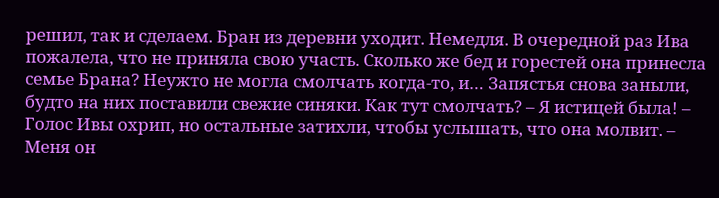решил, так и сделаем. Бран из деревни уходит. Немедля. В очередной раз Ива пожалела, что не приняла свою участь. Сколько же бед и горестей она принесла семье Брана? Неужто не могла смолчать когда-то, и… Запястья снова заныли, будто на них поставили свежие синяки. Как тут смолчать? – Я истицей была! – Голос Ивы охрип, но остальные затихли, чтобы услышать, что она молвит. – Меня он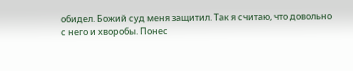обидел. Божий суд меня защитил. Так я считаю, что довольно с него и хворобы. Понес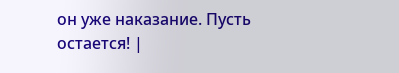он уже наказание. Пусть остается! |